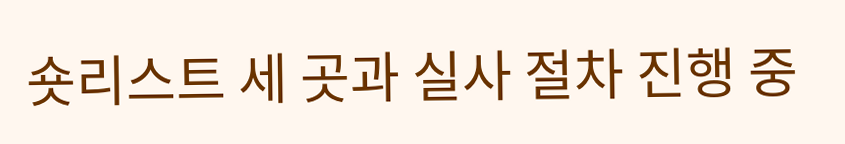숏리스트 세 곳과 실사 절차 진행 중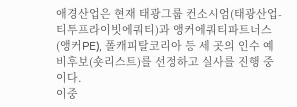애경산업은 현재 태광그룹 컨소시엄(태광산업-티투프라이빗에쿼티)과 앵커에쿼티파트너스(앵커PE), 폴캐피탈코리아 등 세 곳의 인수 예비후보(숏리스트)를 선정하고 실사를 진행 중이다.
이중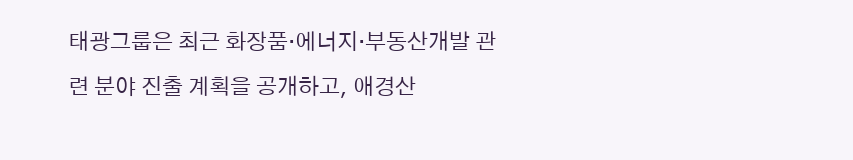태광그룹은 최근 화장품‧에너지‧부동산개발 관련 분야 진출 계획을 공개하고, 애경산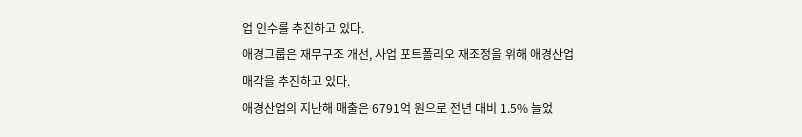업 인수를 추진하고 있다.
애경그룹은 재무구조 개선, 사업 포트폴리오 재조정을 위해 애경산업 매각을 추진하고 있다.
애경산업의 지난해 매출은 6791억 원으로 전년 대비 1.5% 늘었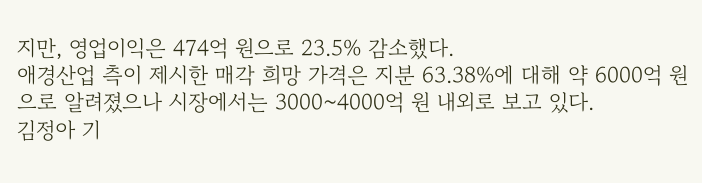지만, 영업이익은 474억 원으로 23.5% 감소했다.
애경산업 측이 제시한 매각 희망 가격은 지분 63.38%에 대해 약 6000억 원으로 알려졌으나 시장에서는 3000~4000억 원 내외로 보고 있다.
김정아 기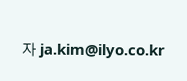자 ja.kim@ilyo.co.kr